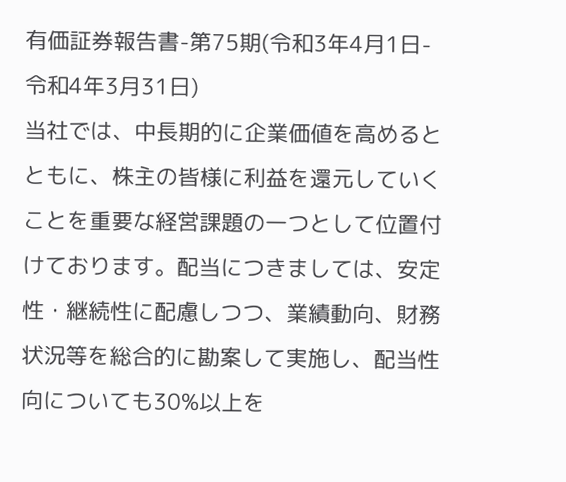有価証券報告書-第75期(令和3年4月1日-令和4年3月31日)
当社では、中長期的に企業価値を高めるとともに、株主の皆様に利益を還元していくことを重要な経営課題の一つとして位置付けております。配当につきましては、安定性・継続性に配慮しつつ、業績動向、財務状況等を総合的に勘案して実施し、配当性向についても30%以上を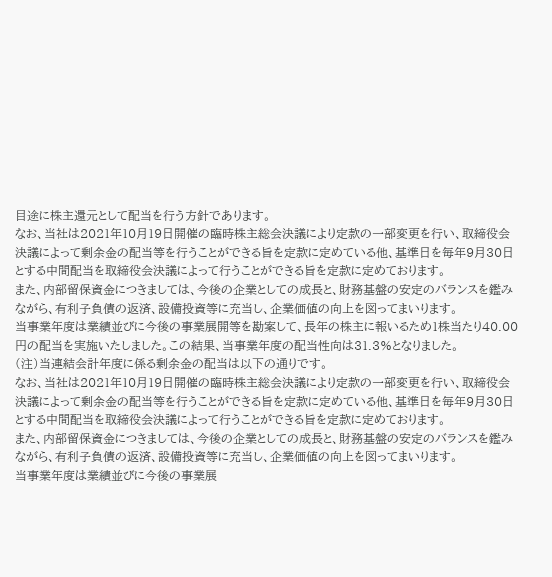目途に株主還元として配当を行う方針であります。
なお、当社は2021年10月19日開催の臨時株主総会決議により定款の一部変更を行い、取締役会決議によって剰余金の配当等を行うことができる旨を定款に定めている他、基準日を毎年9月30日とする中間配当を取締役会決議によって行うことができる旨を定款に定めております。
また、内部留保資金につきましては、今後の企業としての成長と、財務基盤の安定のバランスを鑑みながら、有利子負債の返済、設備投資等に充当し、企業価値の向上を図ってまいります。
当事業年度は業績並びに今後の事業展開等を勘案して、長年の株主に報いるため1株当たり40.00円の配当を実施いたしました。この結果、当事業年度の配当性向は31.3%となりました。
(注)当連結会計年度に係る剰余金の配当は以下の通りです。
なお、当社は2021年10月19日開催の臨時株主総会決議により定款の一部変更を行い、取締役会決議によって剰余金の配当等を行うことができる旨を定款に定めている他、基準日を毎年9月30日とする中間配当を取締役会決議によって行うことができる旨を定款に定めております。
また、内部留保資金につきましては、今後の企業としての成長と、財務基盤の安定のバランスを鑑みながら、有利子負債の返済、設備投資等に充当し、企業価値の向上を図ってまいります。
当事業年度は業績並びに今後の事業展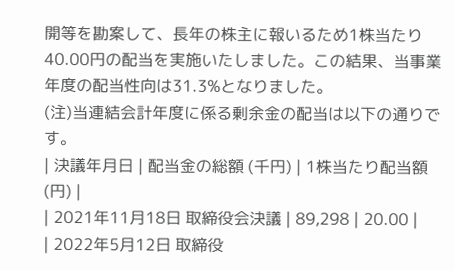開等を勘案して、長年の株主に報いるため1株当たり40.00円の配当を実施いたしました。この結果、当事業年度の配当性向は31.3%となりました。
(注)当連結会計年度に係る剰余金の配当は以下の通りです。
| 決議年月日 | 配当金の総額 (千円) | 1株当たり配当額 (円) |
| 2021年11月18日 取締役会決議 | 89,298 | 20.00 |
| 2022年5月12日 取締役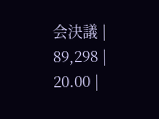会決議 | 89,298 | 20.00 |